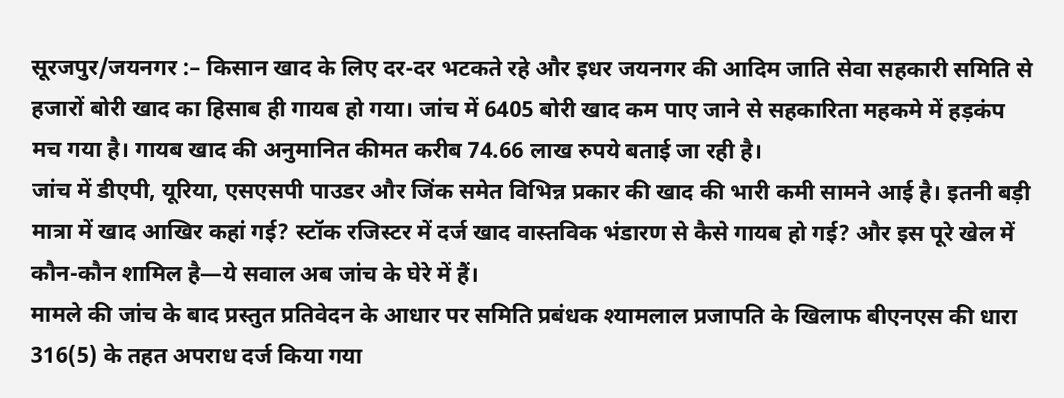सूरजपुर/जयनगर :– किसान खाद के लिए दर-दर भटकते रहे और इधर जयनगर की आदिम जाति सेवा सहकारी समिति से हजारों बोरी खाद का हिसाब ही गायब हो गया। जांच में 6405 बोरी खाद कम पाए जाने से सहकारिता महकमे में हड़कंप मच गया है। गायब खाद की अनुमानित कीमत करीब 74.66 लाख रुपये बताई जा रही है।
जांच में डीएपी, यूरिया, एसएसपी पाउडर और जिंक समेत विभिन्न प्रकार की खाद की भारी कमी सामने आई है। इतनी बड़ी मात्रा में खाद आखिर कहां गई? स्टॉक रजिस्टर में दर्ज खाद वास्तविक भंडारण से कैसे गायब हो गई? और इस पूरे खेल में कौन-कौन शामिल है—ये सवाल अब जांच के घेरे में हैं।
मामले की जांच के बाद प्रस्तुत प्रतिवेदन के आधार पर समिति प्रबंधक श्यामलाल प्रजापति के खिलाफ बीएनएस की धारा 316(5) के तहत अपराध दर्ज किया गया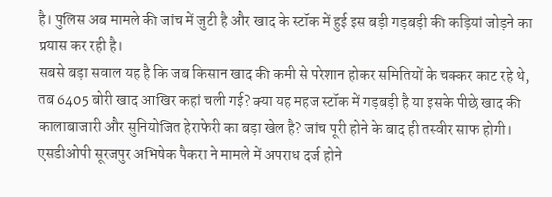है। पुलिस अब मामले की जांच में जुटी है और खाद के स्टॉक में हुई इस बड़ी गड़बड़ी की कड़ियां जोड़ने का प्रयास कर रही है।
सबसे बड़ा सवाल यह है कि जब किसान खाद की कमी से परेशान होकर समितियों के चक्कर काट रहे थे, तब 6405 बोरी खाद आखिर कहां चली गई? क्या यह महज स्टॉक में गड़बड़ी है या इसके पीछे खाद की कालाबाजारी और सुनियोजित हेराफेरी का बड़ा खेल है? जांच पूरी होने के बाद ही तस्वीर साफ होगी।
एसडीओपी सूरजपुर अभिषेक पैकरा ने मामले में अपराध दर्ज होने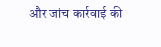और जांच कार्रवाई की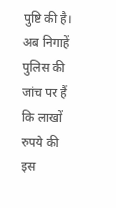पुष्टि की है। अब निगाहें पुलिस की जांच पर हैं कि लाखों रुपये की इस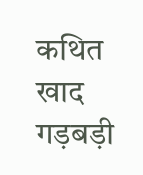कथित खाद गड़बड़ी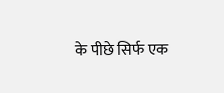के पीछे सिर्फ एक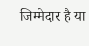जिम्मेदार है या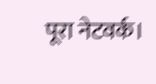पूरा नेटवर्क।